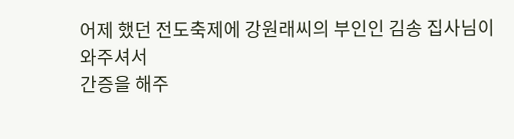어제 했던 전도축제에 강원래씨의 부인인 김송 집사님이 와주셔서
간증을 해주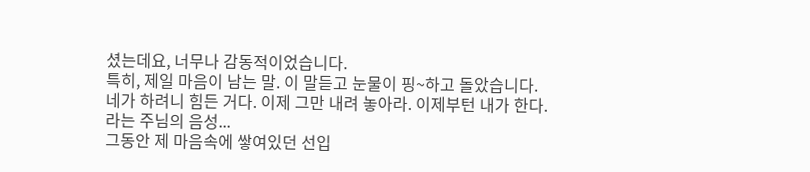셨는데요, 너무나 감동적이었습니다.
특히, 제일 마음이 남는 말. 이 말듣고 눈물이 핑~하고 돌았습니다.
네가 하려니 힘든 거다. 이제 그만 내려 놓아라. 이제부턴 내가 한다.
라는 주님의 음성...
그동안 제 마음속에 쌓여있던 선입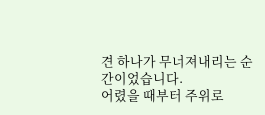견 하나가 무너져내리는 순간이었습니다.
어렸을 때부터 주위로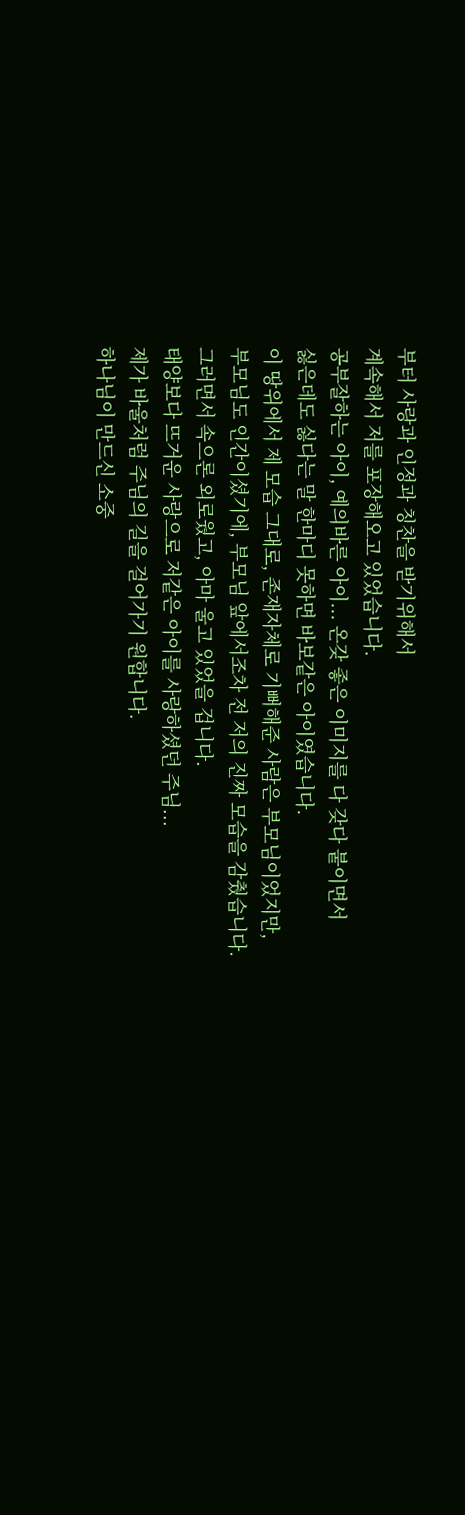부터 사랑과 인정과 칭찬을 받기위해서
계속해서 저를 포장해오고 있었습니다.
공부잘하는 아이, 예의바른 아이... 온갖 좋은 이미지를 다 갖다 붙이면서
싫은데도 싫다는 말 한마디 못하면 바보같은 아이였습니다.
이 땅위에서 제 모습 그대로, 존재자체로 기뻐해준 사람은 부모님이었지만,
부모님도 인간이셨기에, 부모님 앞에서조차 전 저의 진짜 모습을 감췄습니다.
그러면서 속으론 외로웠고, 아마 울고 있었을 겁니다.
태양보다 뜨거운 사랑으로 저같은 아이를 사랑하셨던 주님...
제가 바울처럼 주님의 길을 걸어가기 원합니다.
하나님이 만드신 소중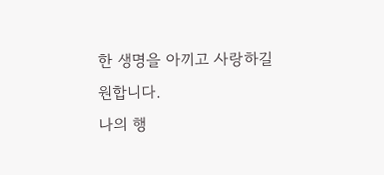한 생명을 아끼고 사랑하길 원합니다.
나의 행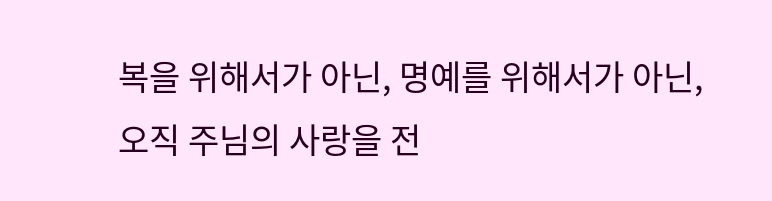복을 위해서가 아닌, 명예를 위해서가 아닌,
오직 주님의 사랑을 전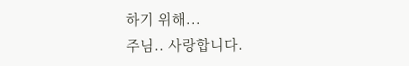하기 위해...
주님.. 사랑합니다.